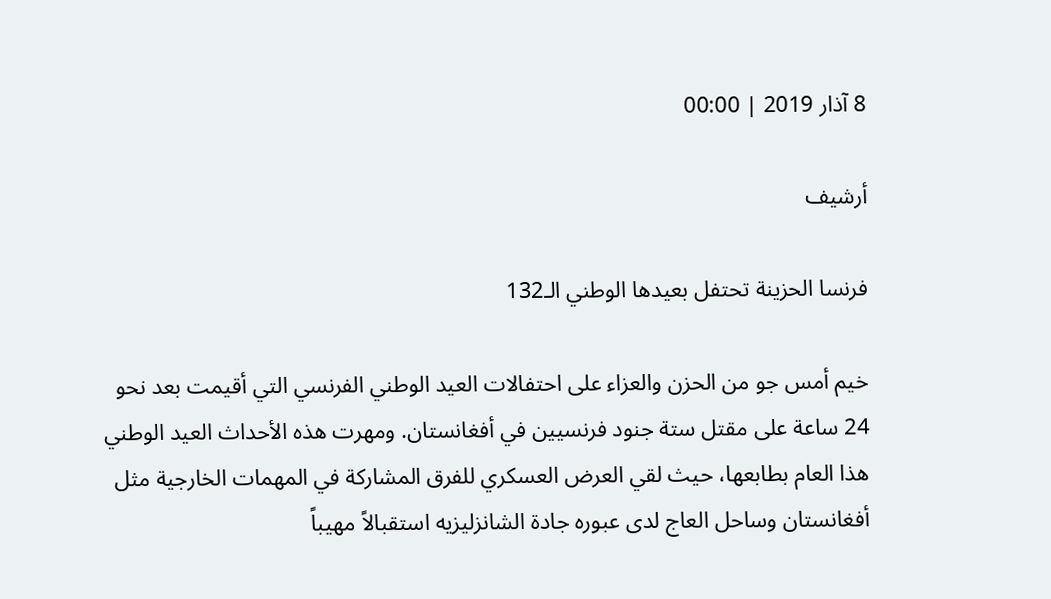8 آذار 2019 | 00:00

أرشيف

فرنسا الحزينة تحتفل بعيدها الوطني الـ132

خيم أمس جو من الحزن والعزاء على احتفالات العيد الوطني الفرنسي التي أقيمت بعد نحو 24 ساعة على مقتل ستة جنود فرنسيين في أفغانستان. ومهرت هذه الأحداث العيد الوطني هذا العام بطابعها، حيث لقي العرض العسكري للفرق المشاركة في المهمات الخارجية مثل أفغانستان وساحل العاج لدى عبوره جادة الشانزليزيه استقبالاً مهيباً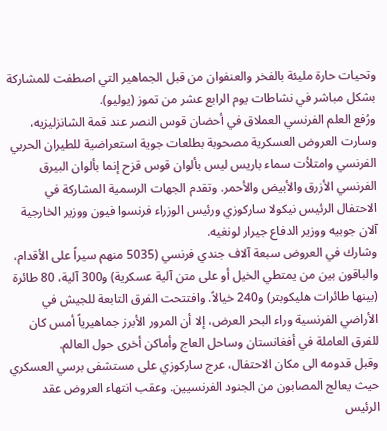وتحيات حارة مليئة بالفخر والعنفوان من قبل الجماهير التي اصطفت للمشاركة بشكل مباشر في نشاطات يوم الرابع عشر من تموز (يوليو).
ورُفع العلم الفرنسي العملاق في أحضان قوس النصر عند قمة الشانزليزيه، وسارت العروض العسكرية مصحوبة بطلعات جوية استعراضية للطيران الحربي الفرنسي وامتلأت سماء باريس ليس بألوان قوس قزح إنما بألوان البيرق الفرنسي الأزرق والأبيض والأحمر. وتقدم الجهات الرسمية المشاركة في الاحتفال الرئيس نيكولا ساركوزي ورئيس الوزراء فرنسوا فيون ووزير الخارجية آلان جوبيه ووزير الدفاع جيرار لونغيه.
وشارك في العروض سبعة آلاف جندي فرنسي (5035 منهم سيراً على الأقدام، والباقون بين من يمتطي الخيل أو على متن آلية عسكرية) و300 آلية، 80 طائرة (بينها طائرات هليكوبتر) و240 خيالاً. وافتتحت الفرق التابعة للجيش في الأراضي الفرنسية وراء البحر العرض، إلا أن المرور الأبرز جماهيرياً أمس كان للفرق العاملة في أفغانستان وساحل العاج وأماكن أخرى حول العالم.
وقبل قدومه الى مكان الاحتفال، عرج ساركوزي على مستشفى برسي العسكري حيث يعالج المصابون من الجنود الفرنسيين. وعقب انتهاء العروض عقد الرئيس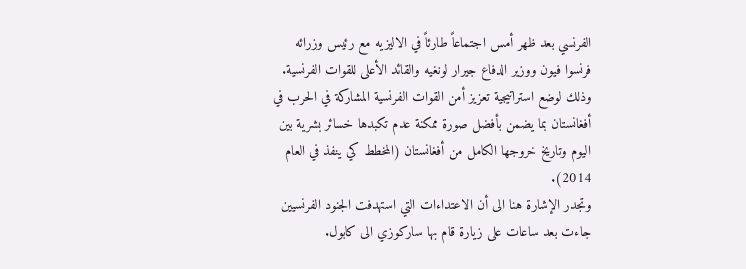الفرنسي بعد ظهر أمس اجتماعاً طارئاً في الاليزيه مع رئيس وزرائه فرنسوا فيون ووزير الدفاع جيرار لونغيه والقائد الأعلى للقوات الفرنسية. وذلك لوضع استراتيجية تعزيز أمن القوات الفرنسية المشاركة في الحرب في أفغانستان بما يضمن بأفضل صورة ممكنة عدم تكبدها خسائر بشرية بين اليوم وتاريخ خروجها الكامل من أفغانستان (المخطط كي ينفذ في العام 2014).
وتجدر الإشارة هنا الى أن الاعتداءات التي استهدفت الجنود الفرنسيين جاءت بعد ساعات على زيارة قام بها ساركوزي الى كابول.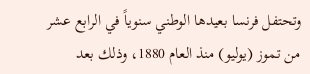وتحتفل فرنسا بعيدها الوطني سنوياً في الرابع عشر من تموز (يوليو) منذ العام 1880، وذلك بعد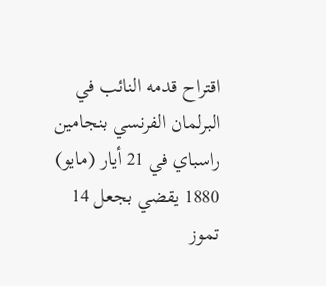اقتراح قدمه النائب في البرلمان الفرنسي بنجامين راسباي في 21 أيار (مايو) 1880 يقضي بجعل 14 تموز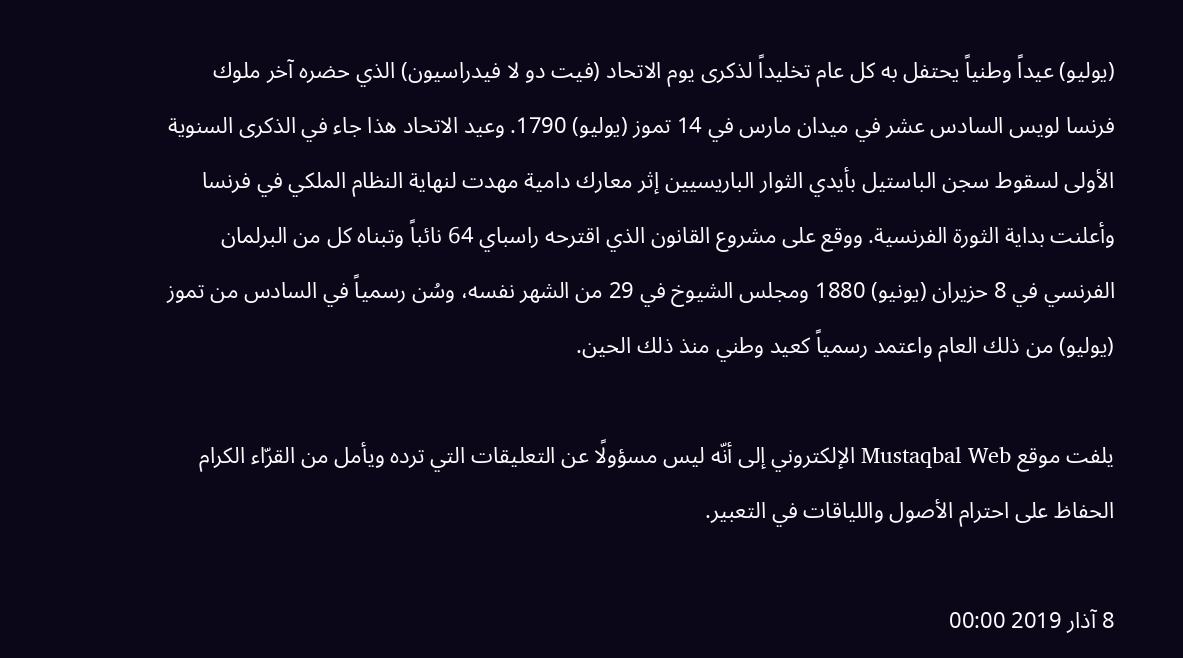(يوليو) عيداً وطنياً يحتفل به كل عام تخليداً لذكرى يوم الاتحاد (فيت دو لا فيدراسيون) الذي حضره آخر ملوك فرنسا لويس السادس عشر في ميدان مارس في 14 تموز (يوليو) 1790. وعيد الاتحاد هذا جاء في الذكرى السنوية الأولى لسقوط سجن الباستيل بأيدي الثوار الباريسيين إثر معارك دامية مهدت لنهاية النظام الملكي في فرنسا وأعلنت بداية الثورة الفرنسية. ووقع على مشروع القانون الذي اقترحه راسباي 64 نائباً وتبناه كل من البرلمان الفرنسي في 8 حزيران (يونيو) 1880 ومجلس الشيوخ في 29 من الشهر نفسه، وسُن رسمياً في السادس من تموز (يوليو) من ذلك العام واعتمد رسمياً كعيد وطني منذ ذلك الحين.

يلفت موقع Mustaqbal Web الإلكتروني إلى أنّه ليس مسؤولًا عن التعليقات التي ترده ويأمل من القرّاء الكرام الحفاظ على احترام الأصول واللياقات في التعبير.

8 آذار 2019 00:00